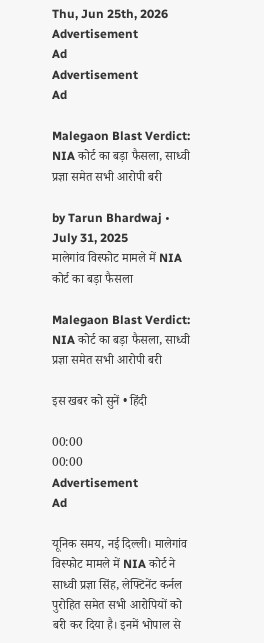Thu, Jun 25th, 2026
Advertisement
Ad
Advertisement
Ad

Malegaon Blast Verdict: NIA कोर्ट का बड़ा फैसला, साध्वी प्रज्ञा समेत सभी आरोपी बरी

by Tarun Bhardwaj • July 31, 2025
मालेगांव विस्फोट मामले में NIA कोर्ट का बड़ा फैसला

Malegaon Blast Verdict: NIA कोर्ट का बड़ा फैसला, साध्वी प्रज्ञा समेत सभी आरोपी बरी

इस खबर को सुनें • हिंदी

00:00
00:00
Advertisement
Ad

यूनिक समय, नई दिल्ली। मालेगांव विस्फोट मामले में NIA कोर्ट ने साध्वी प्रज्ञा सिंह, लेफ्टिनेंट कर्नल पुरोहित समेत सभी आरोपियों को बरी कर दिया है। इनमें भोपाल से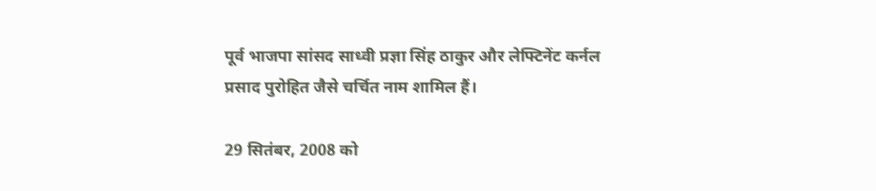पूर्व भाजपा सांसद साध्वी प्रज्ञा सिंह ठाकुर और लेफ्टिनेंट कर्नल प्रसाद पुरोहित जैसे चर्चित नाम शामिल हैं।

29 सितंबर, 2008 को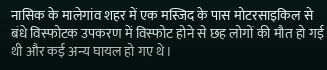नासिक के मालेगांव शहर में एक मस्जिद के पास मोटरसाइकिल से बंधे विस्फोटक उपकरण में विस्फोट होने से छह लोगों की मौत हो गई थी और कई अन्य घायल हो गए थे।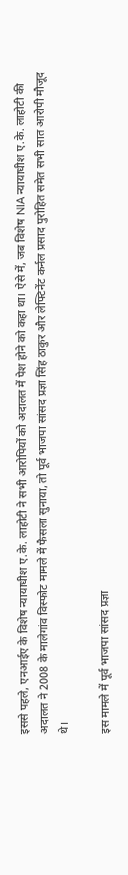इससे पहले, एनआईए के विशेष न्यायाधीश ए.के. लाहोटी ने सभी आरोपियों को अदालत में पेश होने को कहा था। ऐसे में, जब विशेष NIA न्यायाधीश ए.के. लाहोटी की अदालत ने 2008 के मालेगांव विस्फोट मामले में फैसला सुनाया, तो पूर्व भाजपा सांसद प्रज्ञा सिंह ठाकुर और लेफ्टिनेंट कर्नल प्रसाद पुरोहित समेत सभी सात आरोपी मौजूद थे।

इस मामले में पूर्व भाजपा सांसद प्रज्ञा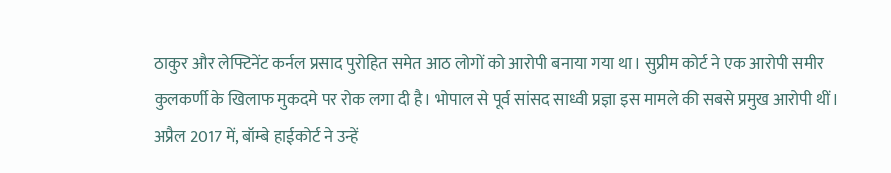ठाकुर और लेफ्टिनेंट कर्नल प्रसाद पुरोहित समेत आठ लोगों को आरोपी बनाया गया था। सुप्रीम कोर्ट ने एक आरोपी समीर कुलकर्णी के खिलाफ मुकदमे पर रोक लगा दी है। भोपाल से पूर्व सांसद साध्वी प्रज्ञा इस मामले की सबसे प्रमुख आरोपी थीं। अप्रैल 2017 में, बॉम्बे हाईकोर्ट ने उन्हें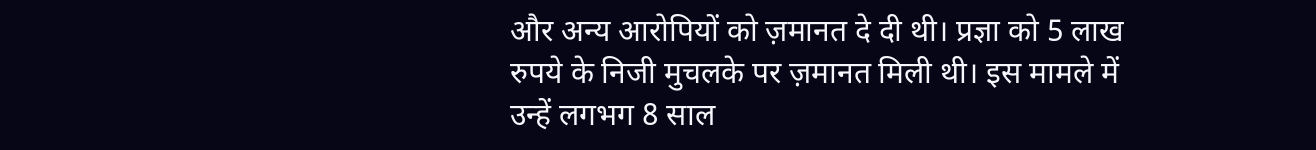और अन्य आरोपियों को ज़मानत दे दी थी। प्रज्ञा को 5 लाख रुपये के निजी मुचलके पर ज़मानत मिली थी। इस मामले में उन्हें लगभग 8 साल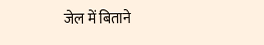जेल में बिताने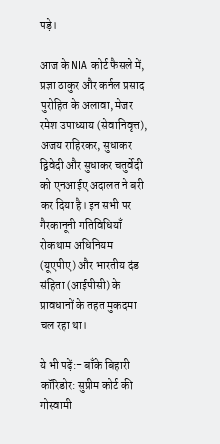पड़े।

आज के NIA कोर्ट फैसले में, प्रज्ञा ठाकुर और कर्नल प्रसाद पुरोहित के अलावा, मेजर रमेश उपाध्याय (सेवानिवृत्त), अजय राहिरकर, सुधाकर द्विवेदी और सुधाकर चतुर्वेदी को एनआईए अदालत ने बरी कर दिया है। इन सभी पर गैरकानूनी गतिविधियाँ रोकथाम अधिनियम (यूएपीए) और भारतीय दंड संहिता (आईपीसी) के प्रावधानों के तहत मुकदमा चल रहा था।

ये भी पढ़ें:- बाँके बिहारी कॉरिडोर: सुप्रीम कोर्ट की गोस्वामी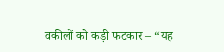वकीलों को कड़ी फटकार – “यह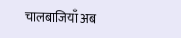चालबाजियाँ अब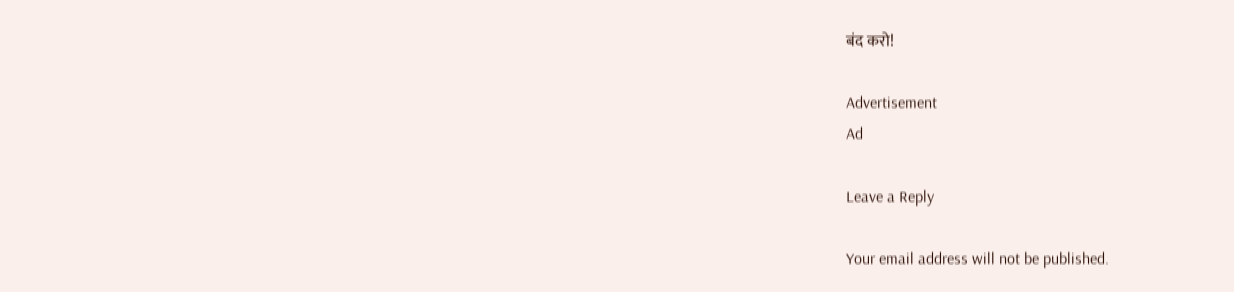बंद करो!

Advertisement
Ad

Leave a Reply

Your email address will not be published.